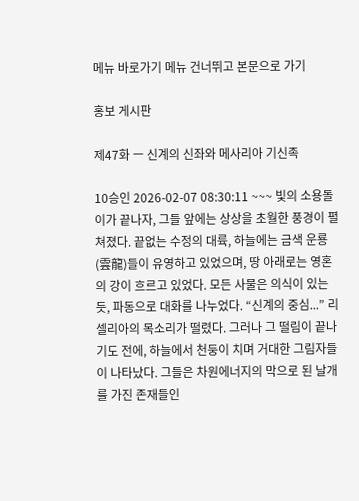메뉴 바로가기 메뉴 건너뛰고 본문으로 가기

홍보 게시판

제47화 ㅡ 신계의 신좌와 메사리아 기신족

10승인 2026-02-07 08:30:11 ~~~ 빛의 소용돌이가 끝나자, 그들 앞에는 상상을 초월한 풍경이 펼쳐졌다. 끝없는 수정의 대륙, 하늘에는 금색 운룡(雲龍)들이 유영하고 있었으며, 땅 아래로는 영혼의 강이 흐르고 있었다. 모든 사물은 의식이 있는 듯, 파동으로 대화를 나누었다. “신계의 중심...” 리셀리아의 목소리가 떨렸다. 그러나 그 떨림이 끝나기도 전에, 하늘에서 천둥이 치며 거대한 그림자들이 나타났다. 그들은 차원에너지의 막으로 된 날개를 가진 존재들인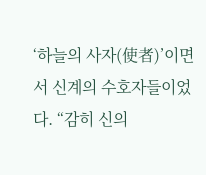‘하늘의 사자(使者)’이면서 신계의 수호자들이었다. “감히 신의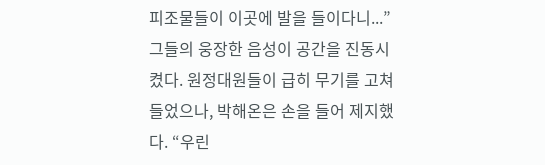피조물들이 이곳에 발을 들이다니...” 그들의 웅장한 음성이 공간을 진동시켰다. 원정대원들이 급히 무기를 고쳐들었으나, 박해온은 손을 들어 제지했다. “우린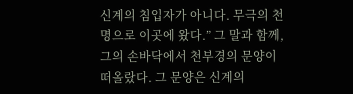신계의 침입자가 아니다. 무극의 천명으로 이곳에 왔다.” 그 말과 함께, 그의 손바닥에서 천부경의 문양이 떠올랐다. 그 문양은 신계의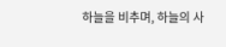하늘을 비추며, 하늘의 사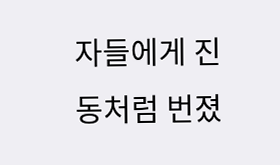자들에게 진동처럼 번졌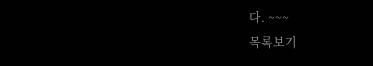다. ~~~
목록보기